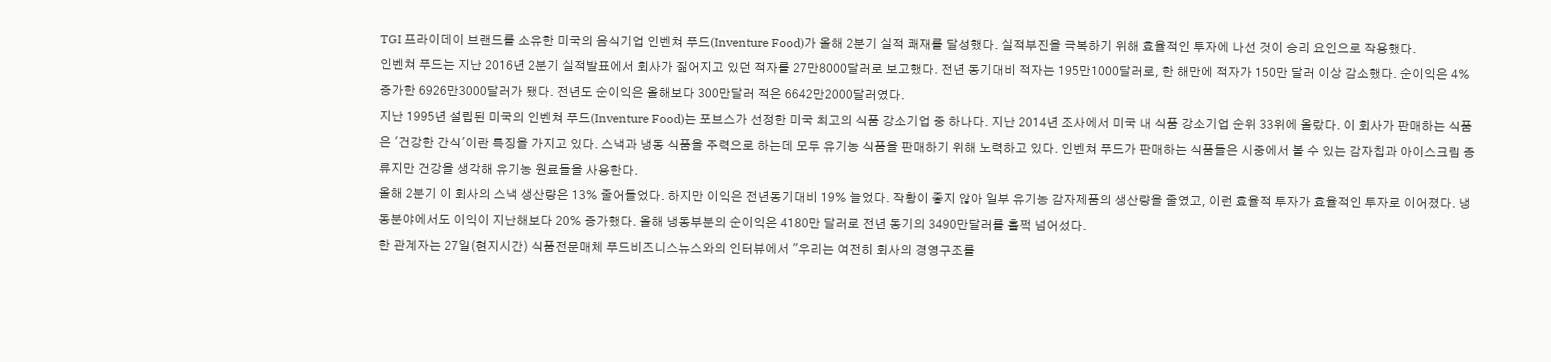TGI 프라이데이 브랜드를 소유한 미국의 음식기업 인벤쳐 푸드(Inventure Food)가 올해 2분기 실적 쾌재를 달성했다. 실적부진을 극복하기 위해 효율적인 투자에 나선 것이 승리 요인으로 작용했다.
인벤쳐 푸드는 지난 2016년 2분기 실적발표에서 회사가 짊어지고 있던 적자를 27만8000달러로 보고했다. 전년 동기대비 적자는 195만1000달러로, 한 해만에 적자가 150만 달러 이상 감소했다. 순이익은 4% 증가한 6926만3000달러가 됐다. 전년도 순이익은 올해보다 300만달러 적은 6642만2000달러였다.
지난 1995년 설립된 미국의 인벤쳐 푸드(Inventure Food)는 포브스가 선정한 미국 최고의 식품 강소기업 중 하나다. 지난 2014년 조사에서 미국 내 식품 강소기업 순위 33위에 올랐다. 이 회사가 판매하는 식품은 '건강한 간식'이란 특징을 가지고 있다. 스낵과 냉동 식품을 주력으로 하는데 모두 유기농 식품을 판매하기 위해 노력하고 있다. 인벤쳐 푸드가 판매하는 식품들은 시중에서 볼 수 있는 감자칩과 아이스크림 종류지만 건강을 생각해 유기농 원료들을 사용한다.
올해 2분기 이 회사의 스낵 생산량은 13% 줄어들었다. 하지만 이익은 전년동기대비 19% 늘었다. 작황이 좋지 않아 일부 유기농 감자제품의 생산량을 줄였고, 이런 효율적 투자가 효율적인 투자로 이어졌다. 냉동분야에서도 이익이 지난해보다 20% 증가했다. 올해 냉동부분의 순이익은 4180만 달러로 전년 동기의 3490만달러를 훌쩍 넘어섰다.
한 관계자는 27일(현지시간) 식품전문매체 푸드비즈니스뉴스와의 인터뷰에서 "우리는 여전히 회사의 경영구조를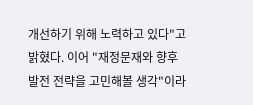개선하기 위해 노력하고 있다"고 밝혔다. 이어 "재정문재와 향후 발전 전략을 고민해볼 생각"이라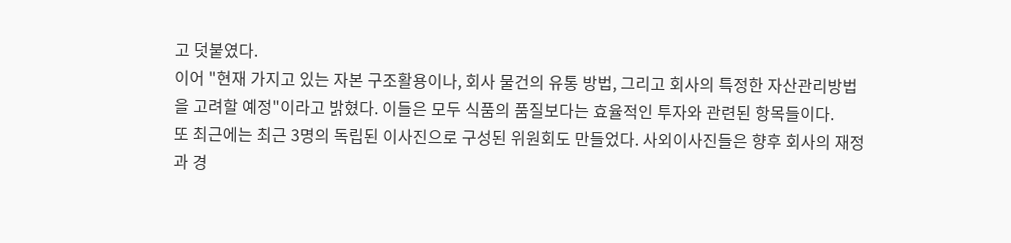고 덧붙였다.
이어 "현재 가지고 있는 자본 구조활용이나, 회사 물건의 유통 방법, 그리고 회사의 특정한 자산관리방법을 고려할 예정"이라고 밝혔다. 이들은 모두 식품의 품질보다는 효율적인 투자와 관련된 항목들이다.
또 최근에는 최근 3명의 독립된 이사진으로 구성된 위원회도 만들었다. 사외이사진들은 향후 회사의 재정과 경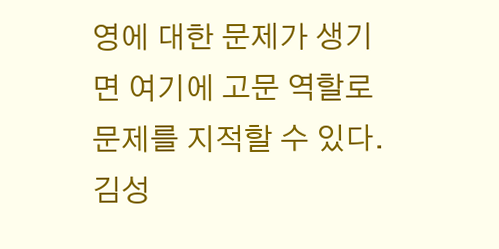영에 대한 문제가 생기면 여기에 고문 역할로 문제를 지적할 수 있다. 김성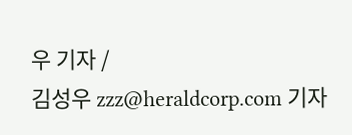우 기자 /
김성우 zzz@heraldcorp.com 기자